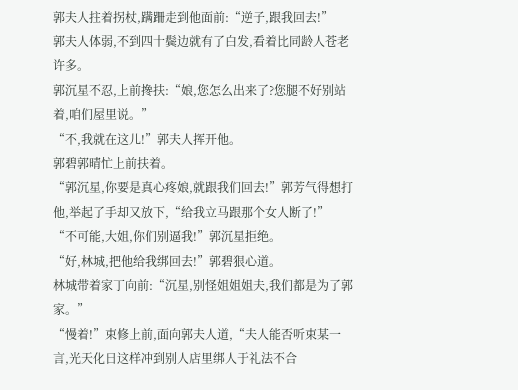郭夫人拄着拐杖,蹒跚走到他面前:“逆子,跟我回去!”
郭夫人体弱,不到四十鬓边就有了白发,看着比同龄人苍老许多。
郭沉星不忍,上前搀扶:“娘,您怎么出来了?您腿不好别站着,咱们屋里说。”
“不,我就在这儿!”郭夫人挥开他。
郭碧郭晴忙上前扶着。
“郭沉星,你要是真心疼娘,就跟我们回去!”郭芳气得想打他,举起了手却又放下,“给我立马跟那个女人断了!”
“不可能,大姐,你们别逼我!”郭沉星拒绝。
“好,林城,把他给我绑回去!”郭碧狠心道。
林城带着家丁向前:“沉星,别怪姐姐姐夫,我们都是为了郭家。”
“慢着!”束修上前,面向郭夫人道,“夫人能否听束某一言,光天化日这样冲到别人店里绑人于礼法不合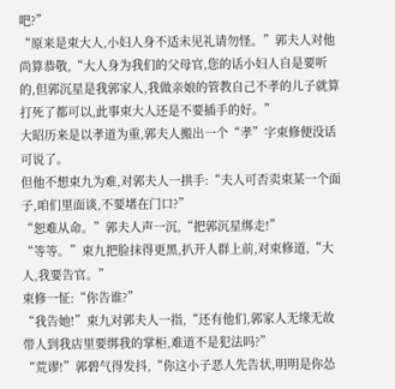吧?”
“原来是束大人,小妇人身不适未见礼请勿怪。”郭夫人对他尚算恭敬,“大人身为我们的父母官,您的话小妇人自是要听的,但郭沉星是我郭家人,我做亲娘的管教自己不孝的儿子就算打死了都可以,此事束大人还是不要插手的好。”
大昭历来是以孝道为重,郭夫人搬出一个“孝”字束修便没话可说了。
但他不想束九为难,对郭夫人一拱手:“夫人可否卖束某一个面子,咱们里面谈,不要堵在门口?”
“恕难从命。”郭夫人声一沉,“把郭沉星绑走!”
“等等。”束九把脸抹得更黑,扒开人群上前,对束修道,“大人,我要告官。”
束修一怔:“你告谁?”
“我告她!”束九对郭夫人一指,“还有他们,郭家人无缘无故带人到我店里要绑我的掌柜,难道不是犯法吗?”
“荒谬!”郭碧气得发抖,“你这小子恶人先告状,明明是你怂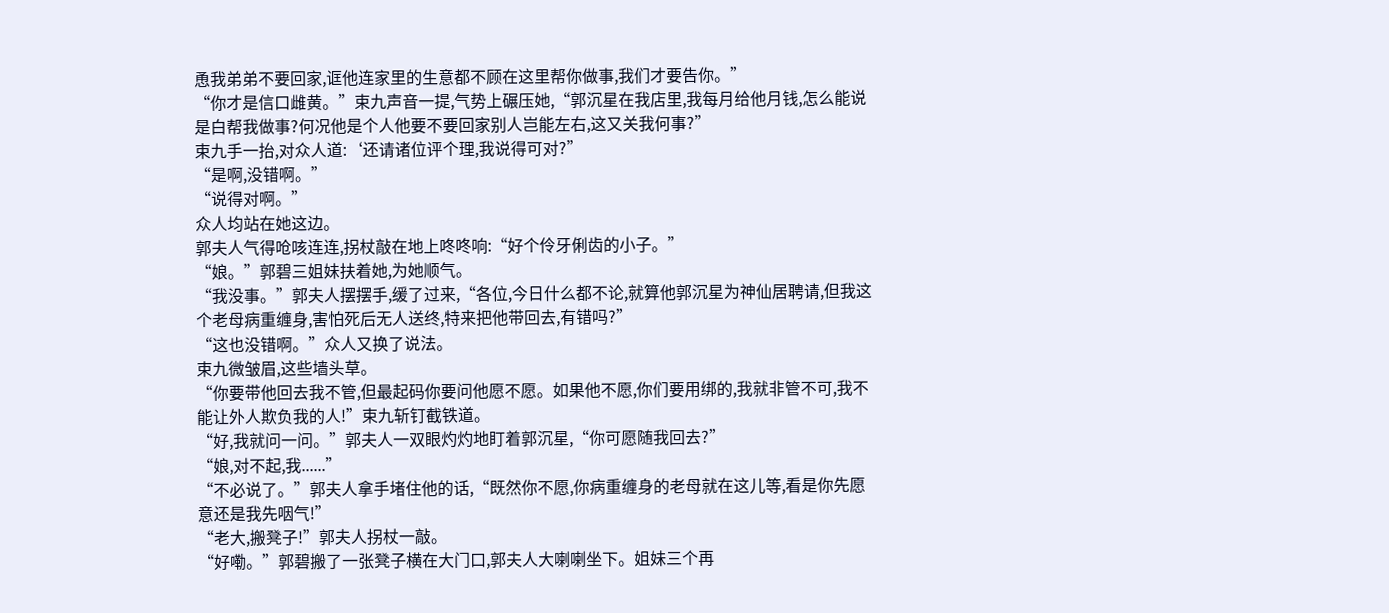恿我弟弟不要回家,诓他连家里的生意都不顾在这里帮你做事,我们才要告你。”
“你才是信口雌黄。”束九声音一提,气势上碾压她,“郭沉星在我店里,我每月给他月钱,怎么能说是白帮我做事?何况他是个人他要不要回家别人岂能左右,这又关我何事?”
束九手一抬,对众人道:‘还请诸位评个理,我说得可对?”
“是啊,没错啊。”
“说得对啊。”
众人均站在她这边。
郭夫人气得呛咳连连,拐杖敲在地上咚咚响:“好个伶牙俐齿的小子。”
“娘。”郭碧三姐妹扶着她,为她顺气。
“我没事。”郭夫人摆摆手,缓了过来,“各位,今日什么都不论,就算他郭沉星为神仙居聘请,但我这个老母病重缠身,害怕死后无人送终,特来把他带回去,有错吗?”
“这也没错啊。”众人又换了说法。
束九微皱眉,这些墙头草。
“你要带他回去我不管,但最起码你要问他愿不愿。如果他不愿,你们要用绑的,我就非管不可,我不能让外人欺负我的人!”束九斩钉截铁道。
“好,我就问一问。”郭夫人一双眼灼灼地盯着郭沉星,“你可愿随我回去?”
“娘,对不起,我......”
“不必说了。”郭夫人拿手堵住他的话,“既然你不愿,你病重缠身的老母就在这儿等,看是你先愿意还是我先咽气!”
“老大,搬凳子!”郭夫人拐杖一敲。
“好嘞。”郭碧搬了一张凳子横在大门口,郭夫人大喇喇坐下。姐妹三个再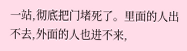一站,彻底把门堵死了。里面的人出不去,外面的人也进不来,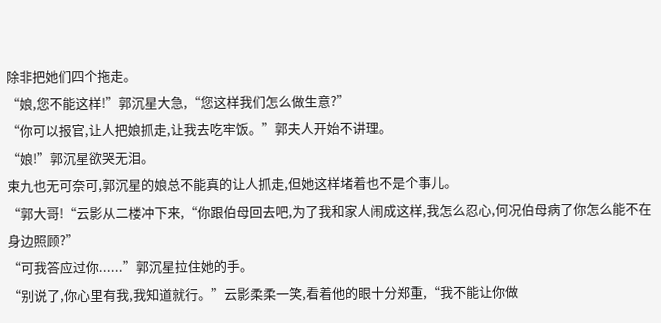除非把她们四个拖走。
“娘,您不能这样!”郭沉星大急,“您这样我们怎么做生意?”
“你可以报官,让人把娘抓走,让我去吃牢饭。”郭夫人开始不讲理。
“娘!”郭沉星欲哭无泪。
束九也无可奈可,郭沉星的娘总不能真的让人抓走,但她这样堵着也不是个事儿。
“郭大哥!“云影从二楼冲下来,“你跟伯母回去吧,为了我和家人闹成这样,我怎么忍心,何况伯母病了你怎么能不在身边照顾?”
“可我答应过你......”郭沉星拉住她的手。
“别说了,你心里有我,我知道就行。”云影柔柔一笑,看着他的眼十分郑重,“我不能让你做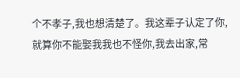个不孝子,我也想清楚了。我这辈子认定了你,就算你不能娶我我也不怪你,我去出家,常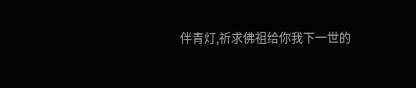伴青灯,祈求佛祖给你我下一世的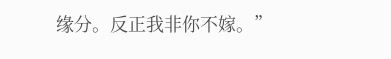缘分。反正我非你不嫁。”